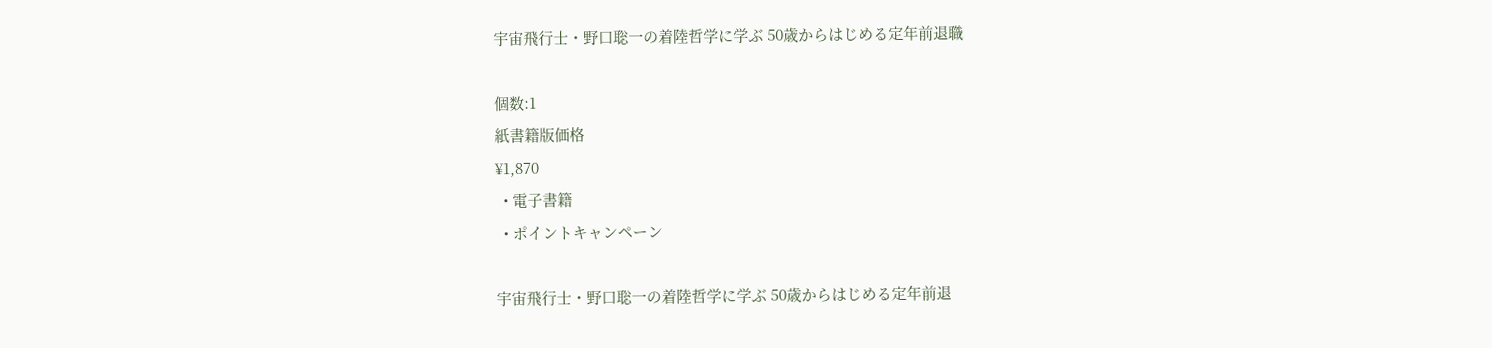宇宙飛行士・野口聡一の着陸哲学に学ぶ 50歳からはじめる定年前退職

個数:1
紙書籍版価格
¥1,870
  • 電子書籍
  • ポイントキャンペーン

宇宙飛行士・野口聡一の着陸哲学に学ぶ 50歳からはじめる定年前退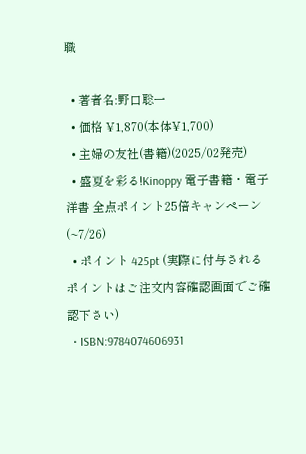職

  • 著者名:野口聡一
  • 価格 ¥1,870(本体¥1,700)
  • 主婦の友社(書籍)(2025/02発売)
  • 盛夏を彩る!Kinoppy 電子書籍・電子洋書 全点ポイント25倍キャンペーン(~7/26)
  • ポイント 425pt (実際に付与されるポイントはご注文内容確認画面でご確認下さい)
  • ISBN:9784074606931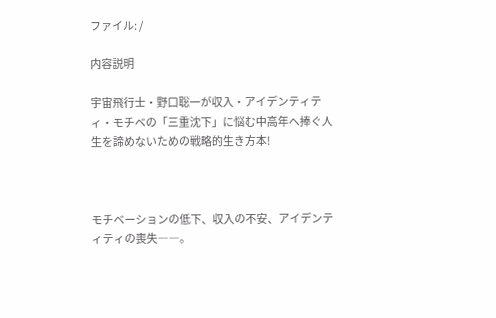ファイル: /

内容説明

宇宙飛行士・野口聡一が収入・アイデンティティ・モチベの「三重沈下」に悩む中高年へ捧ぐ人生を諦めないための戦略的生き方本!



モチベーションの低下、収入の不安、アイデンティティの喪失――。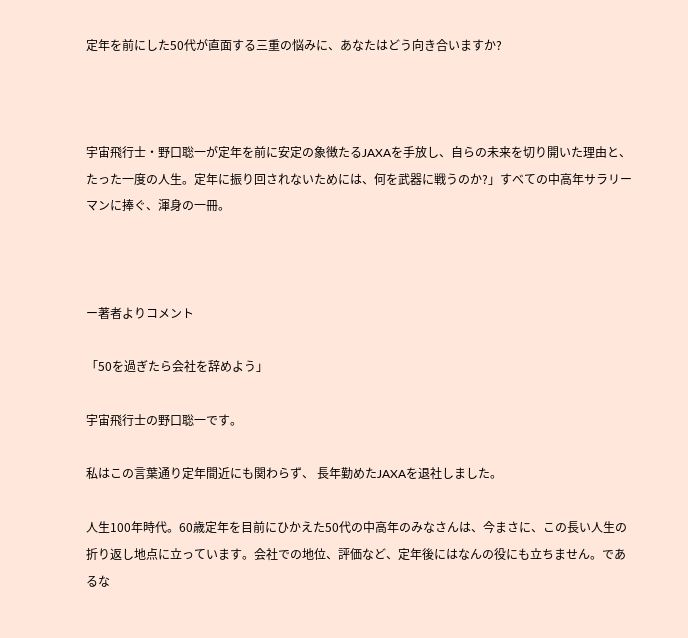定年を前にした50代が直面する三重の悩みに、あなたはどう向き合いますか?



宇宙飛行士・野口聡一が定年を前に安定の象徴たるJAXAを手放し、自らの未来を切り開いた理由と、たった一度の人生。定年に振り回されないためには、何を武器に戦うのか?」すべての中高年サラリーマンに捧ぐ、渾身の一冊。



ー著者よりコメント

「50を過ぎたら会社を辞めよう」

宇宙飛行士の野口聡一です。

私はこの言葉通り定年間近にも関わらず、 長年勤めたJAXAを退社しました。

人生100年時代。60歳定年を目前にひかえた50代の中高年のみなさんは、今まさに、この長い人生の折り返し地点に立っています。会社での地位、評価など、定年後にはなんの役にも立ちません。であるな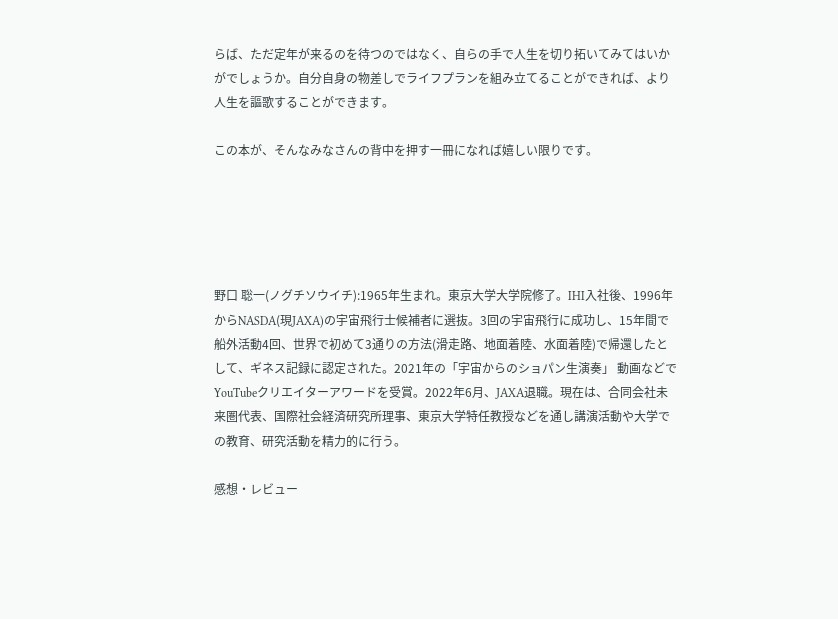らば、ただ定年が来るのを待つのではなく、自らの手で人生を切り拓いてみてはいかがでしょうか。自分自身の物差しでライフプランを組み立てることができれば、より人生を謳歌することができます。

この本が、そんなみなさんの背中を押す一冊になれば嬉しい限りです。





野口 聡一(ノグチソウイチ):1965年生まれ。東京大学大学院修了。IHI入社後、1996年からNASDA(現JAXA)の宇宙飛行士候補者に選抜。3回の宇宙飛行に成功し、15年間で船外活動4回、世界で初めて3通りの方法(滑走路、地面着陸、水面着陸)で帰還したとして、ギネス記録に認定された。2021年の「宇宙からのショパン生演奏」 動画などでYouTubeクリエイターアワードを受賞。2022年6月、JAXA退職。現在は、合同会社未来圏代表、国際社会経済研究所理事、東京大学特任教授などを通し講演活動や大学での教育、研究活動を精力的に行う。

感想・レビュー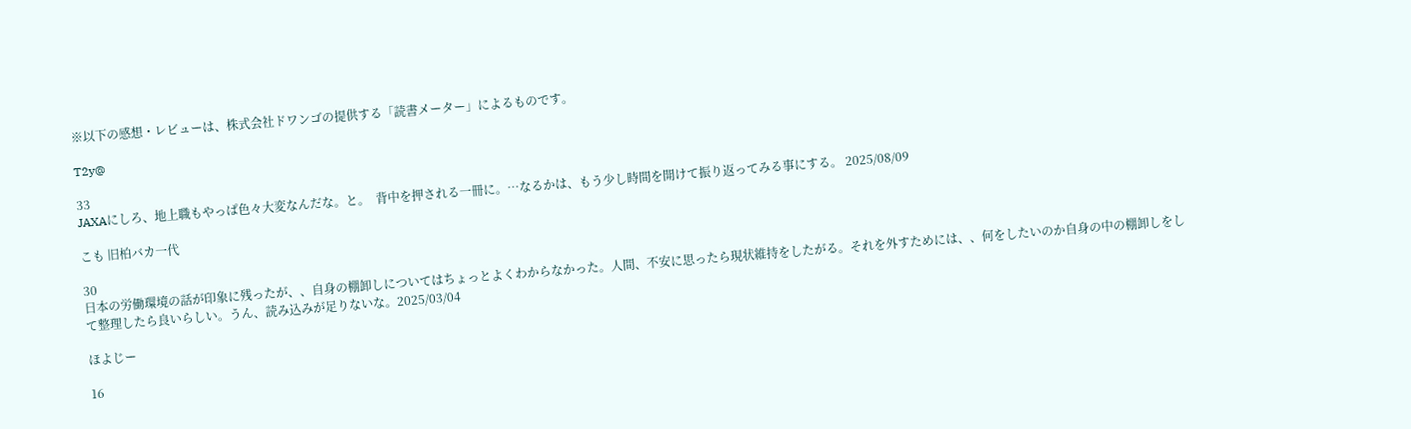※以下の感想・レビューは、株式会社ドワンゴの提供する「読書メーター」によるものです。

T2y@

33
JAXAにしろ、地上職もやっぱ色々大変なんだな。と。  背中を押される一冊に。…なるかは、もう少し時間を開けて振り返ってみる事にする。 2025/08/09

こも 旧柏バカ一代

30
日本の労働環境の話が印象に残ったが、、自身の棚卸しについてはちょっとよくわからなかった。人間、不安に思ったら現状維持をしたがる。それを外すためには、、何をしたいのか自身の中の棚卸しをして整理したら良いらしい。うん、読み込みが足りないな。2025/03/04

ほよじー

16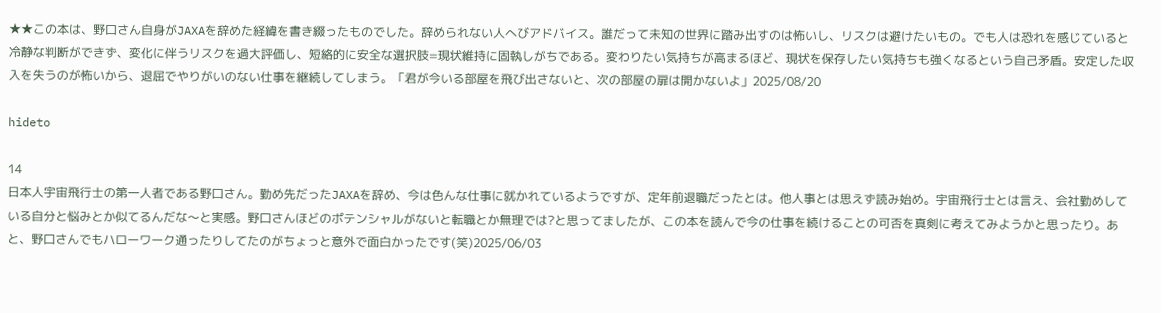★★この本は、野口さん自身がJAXAを辞めた経緯を書き綴ったものでした。辞められない人へびアドバイス。誰だって未知の世界に踏み出すのは怖いし、リスクは避けたいもの。でも人は恐れを感じていると冷静な判断ができず、変化に伴うリスクを過大評価し、短絡的に安全な選択肢=現状維持に固執しがちである。変わりたい気持ちが高まるほど、現状を保存したい気持ちも強くなるという自己矛盾。安定した収入を失うのが怖いから、退屈でやりがいのない仕事を継続してしまう。「君が今いる部屋を飛び出さないと、次の部屋の扉は開かないよ」2025/08/20

hideto

14
日本人宇宙飛行士の第一人者である野口さん。勤め先だったJAXAを辞め、今は色んな仕事に就かれているようですが、定年前退職だったとは。他人事とは思えず読み始め。宇宙飛行士とは言え、会社勤めしている自分と悩みとか似てるんだな〜と実感。野口さんほどのポテンシャルがないと転職とか無理では?と思ってましたが、この本を読んで今の仕事を続けることの可否を真剣に考えてみようかと思ったり。あと、野口さんでもハローワーク通ったりしてたのがちょっと意外で面白かったです(笑)2025/06/03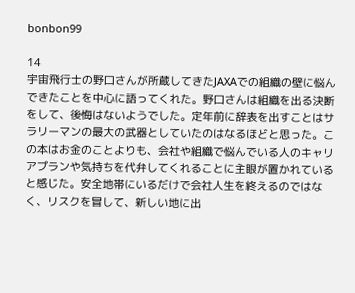bonbon99

14
宇宙飛行士の野口さんが所蔵してきたJAXAでの組織の壁に悩んできたことを中心に語ってくれた。野口さんは組織を出る決断をして、後悔はないようでした。定年前に辞表を出すことはサラリーマンの最大の武器としていたのはなるほどと思った。この本はお金のことよりも、会社や組織で悩んでいる人のキャリアプランや気持ちを代弁してくれることに主眼が置かれていると感じた。安全地帯にいるだけで会社人生を終えるのではなく、リスクを冒して、新しい地に出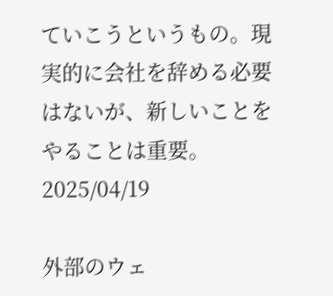ていこうというもの。現実的に会社を辞める必要はないが、新しいことをやることは重要。2025/04/19

外部のウェ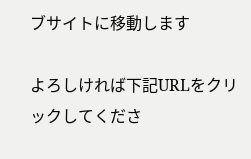ブサイトに移動します

よろしければ下記URLをクリックしてくださ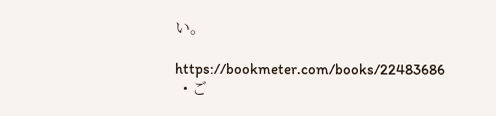い。

https://bookmeter.com/books/22483686
  • ご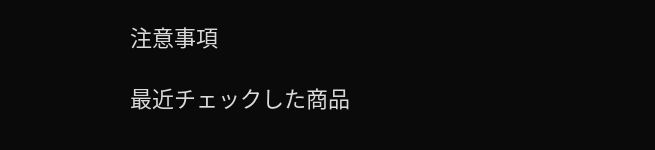注意事項

最近チェックした商品